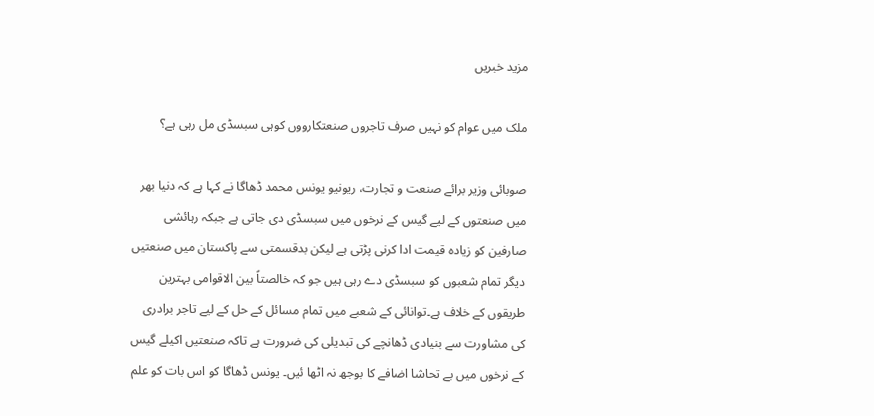مزید خبریں

ملک میں عوام کو نہیں صرف تاجروں صنعتکارووں کوہی سبسڈی مل رہی ہے؟

صوبائی وزیر برائے صنعت و تجارت، ریونیو یونس محمد ڈھاگا نے کہا ہے کہ دنیا بھر میں صنعتوں کے لیے گیس کے نرخوں میں سبسڈی دی جاتی ہے جبکہ رہائشی صارفین کو زیادہ قیمت ادا کرنی پڑتی ہے لیکن بدقسمتی سے پاکستان میں صنعتیں دیگر تمام شعبوں کو سبسڈی دے رہی ہیں جو کہ خالصتاً بین الاقوامی بہترین طریقوں کے خلاف ہے۔توانائی کے شعبے میں تمام مسائل کے حل کے لیے تاجر برادری کی مشاورت سے بنیادی ڈھانچے کی تبدیلی کی ضرورت ہے تاکہ صنعتیں اکیلے گیس کے نرخوں میں بے تحاشا اضافے کا بوجھ نہ اٹھا ئیں۔ یونس ڈھاگا کو اس بات کو علم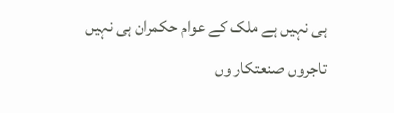ہی نہیں ہے ملک کے عوام حکمران ہی نہیں تاجروں صنعتکار وں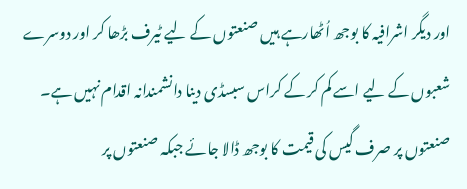اور دیگر اشرافیہ کا بوجھ اُٹھارہے ہیں صنعتوں کے لیے ٹیرف بڑھا کر اور دوسرے شعبوں کے لیے اسے کم کر کے کراس سبسڈی دینا دانشمندانہ اقدام نہیں ہے۔ صنعتوں پر صرف گیس کی قیمت کا بوجھ ڈالا جائے جبکہ صنعتوں پر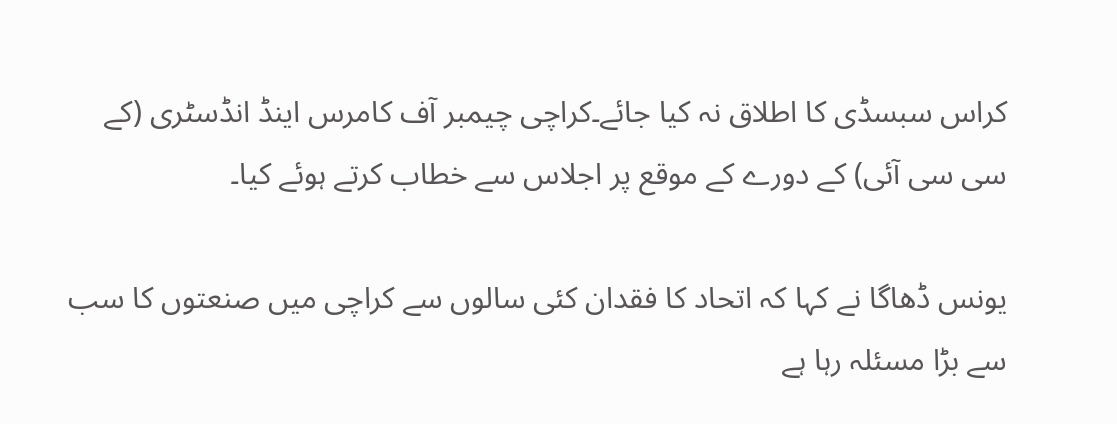کراس سبسڈی کا اطلاق نہ کیا جائے۔کراچی چیمبر آف کامرس اینڈ انڈسٹری (کے سی سی آئی) کے دورے کے موقع پر اجلاس سے خطاب کرتے ہوئے کیا۔

یونس ڈھاگا نے کہا کہ اتحاد کا فقدان کئی سالوں سے کراچی میں صنعتوں کا سب سے بڑا مسئلہ رہا ہے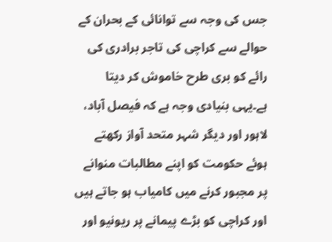جس کی وجہ سے توانائی کے بحران کے حوالے سے کراچی کی تاجر برادری کی رائے کو بری طرح خاموش کر دیتا ہے۔یہی بنیادی وجہ ہے کہ فیصل آباد، لاہور اور دیگر شہر متحد آواز رکھتے ہوئے حکومت کو اپنے مطالبات منوانے پر مجبور کرنے میں کامیاب ہو جاتے ہیں اور کراچی کو بڑے پیمانے پر ریونیو اور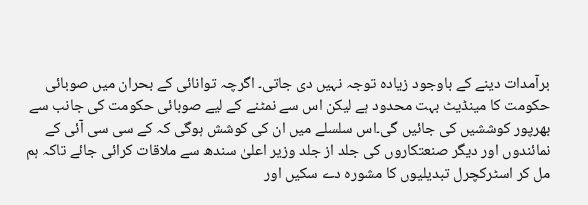برآمدات دینے کے باوجود زیادہ توجہ نہیں دی جاتی۔ اگرچہ توانائی کے بحران میں صوبائی حکومت کا مینڈیٹ بہت محدود ہے لیکن اس سے نمٹنے کے لیے صوبائی حکومت کی جانب سے بھرپور کوششیں کی جائیں گی۔اس سلسلے میں ان کی کوشش ہوگی کہ کے سی سی آئی کے نمائندوں اور دیگر صنعتکاروں کی جلد از جلد وزیر اعلیٰ سندھ سے ملاقات کرائی جائے تاکہ ہم مل کر اسٹرکچرل تبدیلیوں کا مشورہ دے سکیں اور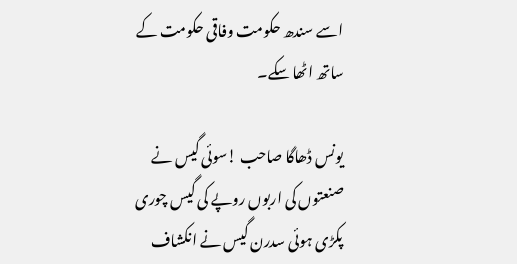اسے سندھ حکومت وفاقی حکومت کے ساتھ اٹھا سکے۔

یونس ڈھاگا صاحب !سوئی گیس نے صنعتوں کی اربوں روپے کی گیس چوری پکڑی ہوئی سدرن گیس نے انکشاف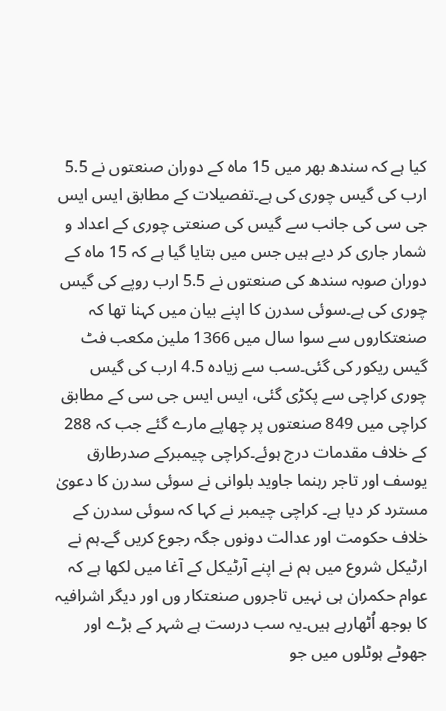کیا ہے کہ سندھ بھر میں 15 ماہ کے دوران صنعتوں نے 5.5 ارب کی گیس چوری کی ہے۔تفصیلات کے مطابق ایس ایس جی سی کی جانب سے گیس کی صنعتی چوری کے اعداد و شمار جاری کر دیے ہیں جس میں بتایا گیا ہے کہ 15 ماہ کے دوران صوبہ سندھ کی صنعتوں نے 5.5 ارب روپے کی گیس چوری کی ہے۔سوئی سدرن کا اپنے بیان میں کہنا تھا کہ صنعتکاروں سے سوا سال میں 1366 ملین مکعب فٹ گیس ریکور کی گئی۔سب سے زیادہ 4.5 ارب کی گیس چوری کراچی سے پکڑی گئی، ایس ایس جی سی کے مطابق کراچی میں 849 صنعتوں پر چھاپے مارے گئے جب کہ 288 کے خلاف مقدمات درج ہوئے۔کراچی چیمبرکے صدرطارق یوسف اور تاجر رہنما جاوید بلوانی نے سوئی سدرن کا دعویٰ مسترد کر دیا ہے۔ کراچی چیمبر نے کہا کہ سوئی سدرن کے خلاف حکومت اور عدالت دونوں جگہ رجوع کریں گے۔ہم نے ارٹیکل شروع میں ہم نے اپنے آرٹیکل کے آغا میں لکھا ہے کہ عوام حکمران ہی نہیں تاجروں صنعتکار وں اور دیگر اشرافیہ کا بوجھ اُٹھارہے ہیں۔یہ سب درست ہے شہر کے بڑے اور جھوٹے ہوٹلوں میں جو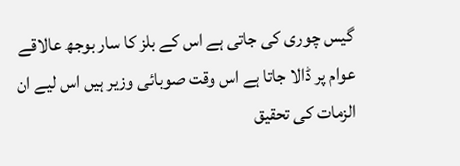گیس چوری کی جاتی ہے اس کے بلز کا سار بوجھ عالاقے عوام پر ڈالا جاتا ہے اس وقت صوبائی وزیر ہیں اس لیے ان الزمات کی تحقیق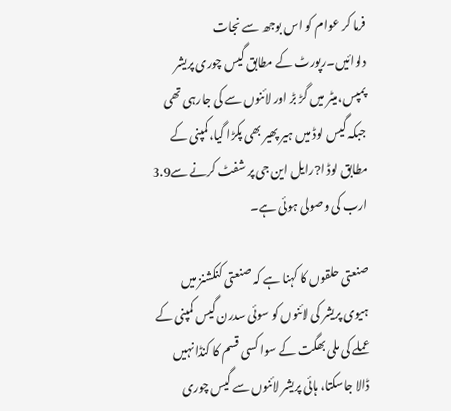فرما کر عوام کو اس بوجھ سے نجات دلوائیں۔رپورٹ کے مطابق گیس چوری پریشر پمپس،میٹر میں گڑ بڑ اور لائنوں سے کی جارہی تھی جبکہ گیس لوڈ میں ہیر پھیر بھی پکڑا گیا،کمپنی کے مطابق لوڈ ا?رایل این جی پر شفٹ کرنے سے3.9 ارب کی وصولی ہوئی ہے۔

صنعتی حلقوں کا کہنا ہے کہ صنعتی کنکشنز میں ہیوی پریشر کی لائنوں کو سوئی سدرن گیس کمپنی کے عملے کی ملی بھگت کے سوا کسی قسم کا کنڈا نہیں ڈالا جاسکتا، ہائی پریشر لائنوں سے گیس چوری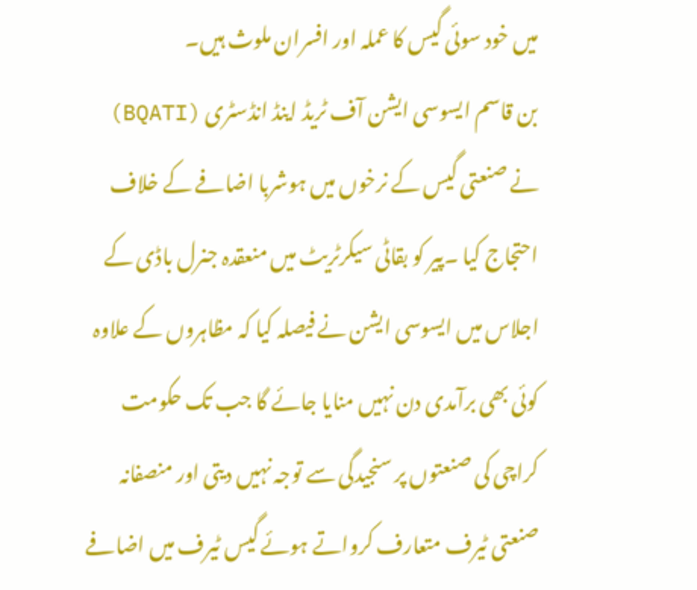میں خود سوئی گیس کا عملہ اور افسران ملوث ہیں۔
بن قاسم ایسوسی ایشن آف ٹریڈ اینڈ انڈسٹری (BQATI) نے صنعتی گیس کے نرخوں میں ہوشربا اضافے کے خلاف احتجاج کیا ۔پیر کو بقاٹی سیکرٹریٹ میں منعقدہ جنرل باڈی کے اجلاس میں ایسوسی ایشن نے فیصلہ کیا کہ مظاہروں کے علاوہ کوئی بھی برآمدی دن نہیں منایا جائے گا جب تک حکومت کراچی کی صنعتوں پر سنجیدگی سے توجہ نہیں دیتی اور منصفانہ صنعتی ٹیرف متعارف کرواتے ہوئے گیس ٹیرف میں اضافے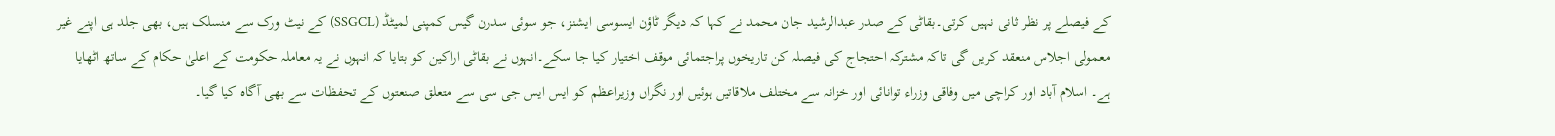کے فیصلے پر نظر ثانی نہیں کرتی۔بقاٹی کے صدر عبدالرشید جان محمد نے کہا کہ دیگر ٹاؤن ایسوسی ایشنز، جو سوئی سدرن گیس کمپنی لمیٹڈ (SSGCL) کے نیٹ ورک سے منسلک ہیں، بھی جلد ہی اپنے غیر معمولی اجلاس منعقد کریں گی تاکہ مشترکہ احتجاج کی فیصلہ کن تاریخوں پراجتمائی موقف اختیار کیا جا سکے۔انہوں نے بقاٹی اراکین کو بتایا کہ انہوں نے یہ معاملہ حکومت کے اعلیٰ حکام کے ساتھ اٹھایا ہے۔ اسلام آباد اور کراچی میں وفاقی وزراء توانائی اور خزانہ سے مختلف ملاقاتیں ہوئیں اور نگراں وزیراعظم کو ایس ایس جی سی سے متعلق صنعتوں کے تحفظات سے بھی آگاہ کیا گیا۔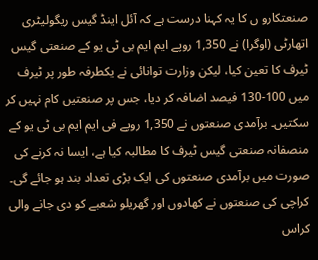صنعتکارو ں کا یہ کہنا درست ہے کہ آئل اینڈ گیس ریگولیٹری اتھارٹی (اوگرا) نے 1,350 روپے ایم ایم بی ٹی یو کے صنعتی گیس ٹیرف کا تعین کیا، لیکن وزارت توانائی نے یکطرفہ طور پر ٹیرف میں 100-130 فیصد اضافہ کر دیا، جس پر صنعتیں کام نہیں کر سکتیں۔ برآمدی صنعتوں نے 1,350 روپے فی ایم ایم بی ٹی یو کے منصفانہ صنعتی گیس ٹیرف کا مطالبہ کیا ہے، ایسا نہ کرنے کی صورت میں برآمدی صنعتوں کی ایک بڑی تعداد بند ہو جائے گی۔ کراچی کی صنعتوں نے کھادوں اور گھریلو شعبے کو دی جانے والی کراس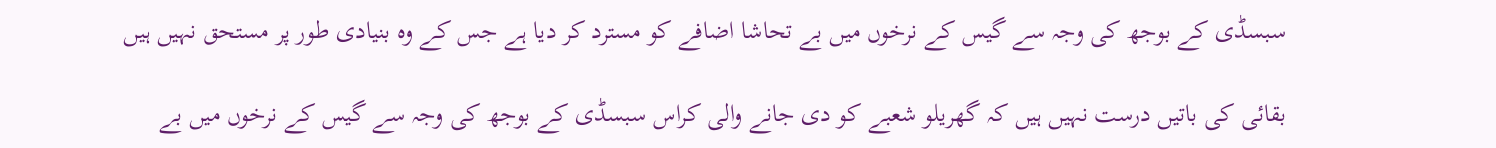سبسڈی کے بوجھ کی وجہ سے گیس کے نرخوں میں بے تحاشا اضافے کو مسترد کر دیا ہے جس کے وہ بنیادی طور پر مستحق نہیں ہیں

بقائی کی باتیں درست نہیں ہیں کہ گھریلو شعبے کو دی جانے والی کراس سبسڈی کے بوجھ کی وجہ سے گیس کے نرخوں میں بے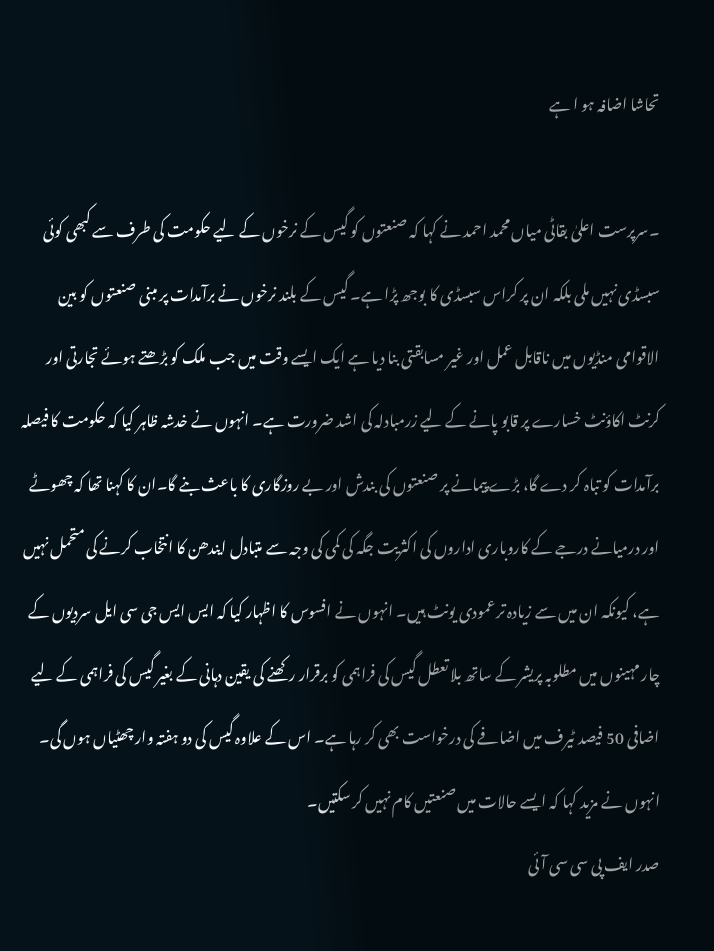تحاشا اضافہ ہو ا ہے

۔سرپرست اعلیٰ بقاٹی میاں محمد احمد نے کہا کہ صنعتوں کو گیس کے نرخوں کے لیے حکومت کی طرف سے کبھی کوئی سبسڈی نہیں ملی بلکہ ان پر کراس سبسڈی کا بوجھ پڑا ہے۔ گیس کے بلند نرخوں نے برآمدات پر مبنی صنعتوں کو بین الاقوامی منڈیوں میں ناقابل عمل اور غیر مسابقتی بنا دیا ہے ایک ایسے وقت میں جب ملک کو بڑھتے ہوئے تجارتی اور کرنٹ اکاؤنٹ خسارے پر قابو پانے کے لیے زرمبادلہ کی اشد ضرورت ہے۔ انہوں نے خدشہ ظاہر کیا کہ حکومت کا فیصلہ برآمدات کو تباہ کر دے گا، بڑے پیمانے پر صنعتوں کی بندش اور بے روزگاری کا باعث بنے گا۔ان کا کہنا تھا کہ چھوٹے اور درمیانے درجے کے کاروباری اداروں کی اکثریت جگہ کی کمی کی وجہ سے متبادل ایندھن کا انتخاب کرنے کی متحمل نہیں ہے، کیونکہ ان میں سے زیادہ تر عمودی یونٹ ہیں۔ انہوں نے افسوس کا اظہار کیا کہ ایس ایس جی سی ایل سردیوں کے چار مہینوں میں مطلوبہ پریشر کے ساتھ بلا تعطل گیس کی فراہمی کو برقرار رکھنے کی یقین دہانی کے بغیر گیس کی فراہمی کے لیے اضافی 50 فیصد ٹیرف میں اضافے کی درخواست بھی کر رہا ہے۔ اس کے علاوہ گیس کی دو ہفتہ وار چھٹیاں ہوں گی۔ انہوں نے مزید کہا کہ ایسے حالات میں صنعتیں کام نہیں کر سکتیں۔
صدر ایف پی سی سی آئی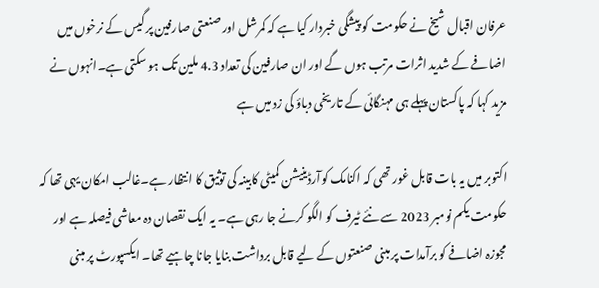عرفان اقبال شیخ نے حکومت کو پیشگی خبردار کیا ہے کہ کمرشل اور صنعتی صارفین پر گیس کے نرخوں میں اضافے کے شدید اثرات مرتب ہوں گے اور ان صارفین کی تعداد 4.3 ملین تک ہو سکتی ہے۔انہوں نے مزید کہا کہ پاکستان پہلے ہی مہنگائی کے تاریخی دباؤ کی زد میں ہے

اکتوبر میں یہ بات قابل غور تھی کہ اکنامک کوآرڈینیشن کمیٹی کابینہ کی توثیق کا انتظار ہے۔غالب امکان یہی تھا کہ حکومت یکم نومبر 2023 سے نئے ٹیرف کو الگو کرنے جا رہی ہے۔ یہ ایک نقصان دہ معاشی فیصلہ ہے اور مجوزہ اضافے کو برآمدات پر مبنی صنعتوں کے لیے قابل برداشت بنایا جانا چاہیے تھا۔ ایکسپورٹ پر مبنی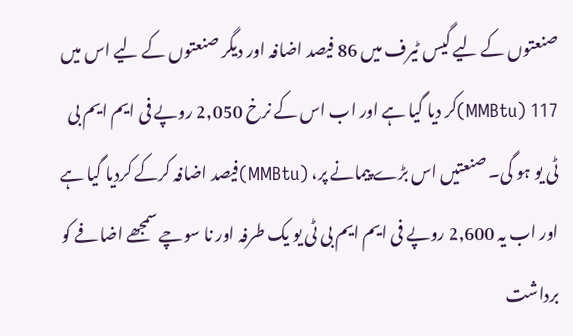صنعتوں کے لیے گیس ٹیرف میں 86 فیصد اضافہ اور دیگر صنعتوں کے لیے اس میں 117 (MMBtu)کر دیا گیا ہے اور اب اس کے نرخ 2,050 روپے فی ایم ایم بی ٹی یو ہو گی۔ صنعتیں اس بڑے پیمانے پر، (MMBtu)فیصد اضافہ کرکے کردیا گیا ہے اور اب یہ 2,600 روپے فی ایم ایم بی ٹی یو یک طرفہ اور نا سوچے سمجھے اضافے کو برداشت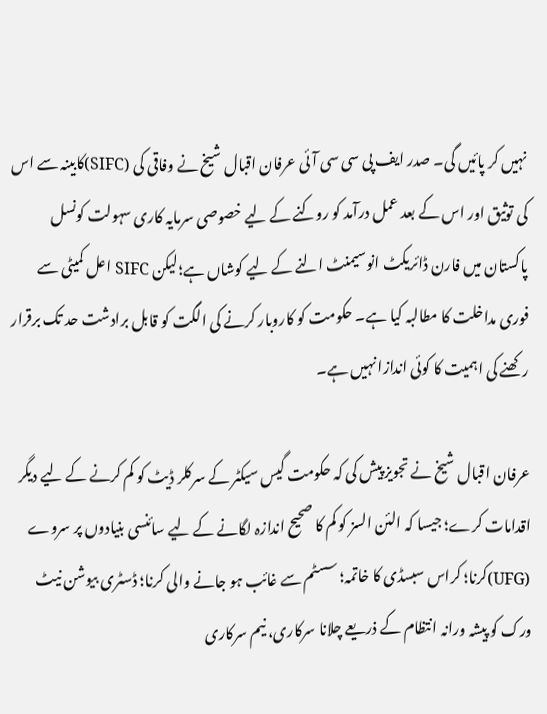نہیں کر پائیں گی۔ صدر ایف پی سی سی آئی عرفان اقبال شیخ نے وفاقی کی (SIFC)کابینہ سے اس کی توثیق اور اس کے بعد عمل درآمد کو روکنے کے لیے خصوصی سرمایہ کاری سہولت کونسل پاکستان میں فارن ڈائریکٹ انوسیمنٹ النے کے لیے کوشاں ہے؛لیکن SIFC اعل کمیٹی سے فوری مداخلت کا مطالبہ کیا ہے۔ حکومت کو کاروبار کرنے کی الگت کو قابل برادشت حد تک برقرار رکھنے کی اہمیت کا کوئی اندازا نہیں ہے۔

عرفان اقبال شیخ نے تجویز پیش کی کہ حکومت گیس سیکٹر کے سرکلر ڈیٹ کو کم کرنے کے لیے دیگر اقدامات کرے؛ جیسا کہ الئن السز کو کم کا صحیح اندازہ لگانے کے لیے سائنسی بنیادوں پر سروے (UFG)کرنا؛ کراس سبسڈی کا خاتمہ؛ سسٹم سے غائب ہو جانے والی کرنا؛ ڈسٹری بیوشن نیٹ ورک کو پیشہ ورانہ انتظام کے ذریعے چلانا سرکاری، نیم سرکاری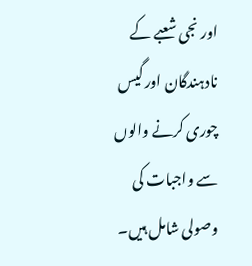اور نجی شعبے کے نادہندگان اور گیس چوری کرنے والوں سے واجبات کی وصولی شامل ہیں۔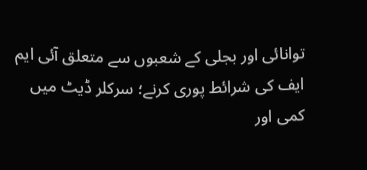توانائی اور بجلی کے شعبوں سے متعلق آئی ایم ایف کی شرائط پوری کرنے؛ سرکلر ڈیٹ میں کمی اور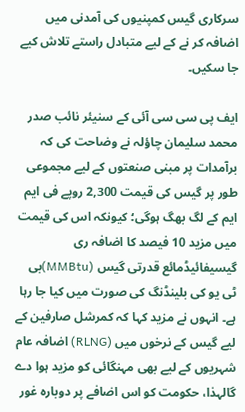سرکاری گیس کمپنیوں کی آمدنی میں اضافہ کر نے کے لیے متبادل راستے تلاش کیے جا سکیں۔

ایف پی سی سی آئی کے سنیئر نائب صدر محمد سلیمان چاؤلہ نے وضاحت کی کہ برآمدات پر مبنی صنعتوں کے لیے مجموعی طور پر گیس کی قیمت 2,300 روپے فی ایم ایم کے لگ بھگ ہوگی؛ کیونکہ اس کی قیمت میں مزید 10 فیصد کا اضافہ ری گیسیفائیڈمائع قدرتی گیس (MMBtu)بی ٹی یو کی بلینڈنگ کی صورت میں کیا جا رہا ہے۔ انہوں نے مزید کہا کہ کمرشل صارفین کے لیے گیس کے نرخوں میں (RLNG) اضافہ عام شہریوں کے لیے بھی مہنگائی کو مزید ہوا دے گالہذا، حکومت کو اس اضافے پر دوبارہ غور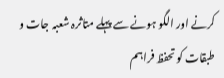کرنے اور الگو ہونے سے پہلے متاثرہ شعبہ جات و طبقات کو تحفظ فراہم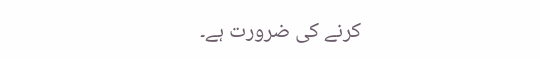کرنے کی ضرورت ہے۔